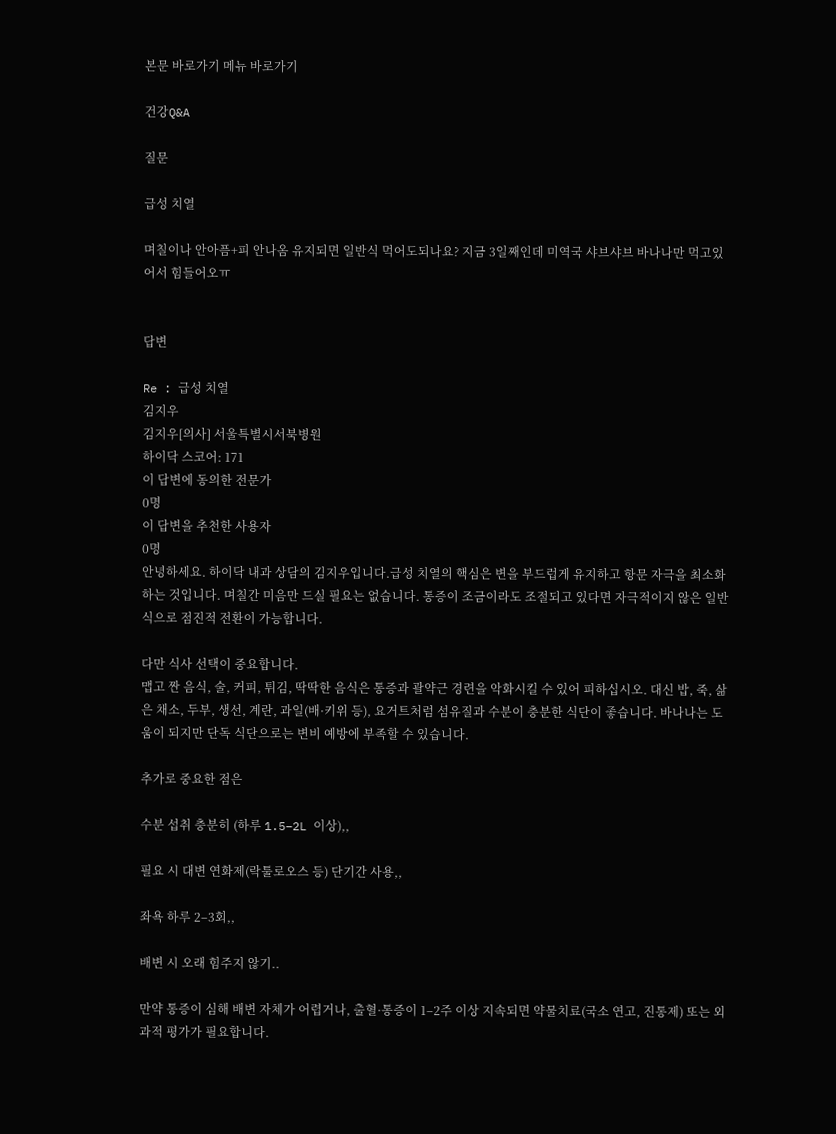본문 바로가기 메뉴 바로가기

건강Q&A

질문

급성 치열

며칠이나 안아픔+피 안나옴 유지되면 일반식 먹어도되나요? 지금 3일째인데 미역국 샤브샤브 바나나만 먹고있어서 힘들어오ㅠ


답변

Re : 급성 치열
김지우
김지우[의사] 서울특별시서북병원
하이닥 스코어: 171
이 답변에 동의한 전문가
0명
이 답변을 추천한 사용자
0명
안녕하세요. 하이닥 내과 상담의 김지우입니다.급성 치열의 핵심은 변을 부드럽게 유지하고 항문 자극을 최소화하는 것입니다. 며칠간 미음만 드실 필요는 없습니다. 통증이 조금이라도 조절되고 있다면 자극적이지 않은 일반식으로 점진적 전환이 가능합니다.

다만 식사 선택이 중요합니다.
맵고 짠 음식, 술, 커피, 튀김, 딱딱한 음식은 통증과 괄약근 경련을 악화시킬 수 있어 피하십시오. 대신 밥, 죽, 삶은 채소, 두부, 생선, 계란, 과일(배·키위 등), 요거트처럼 섬유질과 수분이 충분한 식단이 좋습니다. 바나나는 도움이 되지만 단독 식단으로는 변비 예방에 부족할 수 있습니다.

추가로 중요한 점은

수분 섭취 충분히 (하루 1.5–2L 이상),,

필요 시 대변 연화제(락툴로오스 등) 단기간 사용,,

좌욕 하루 2–3회,,

배변 시 오래 힘주지 않기..

만약 통증이 심해 배변 자체가 어렵거나, 출혈·통증이 1–2주 이상 지속되면 약물치료(국소 연고, 진통제) 또는 외과적 평가가 필요합니다.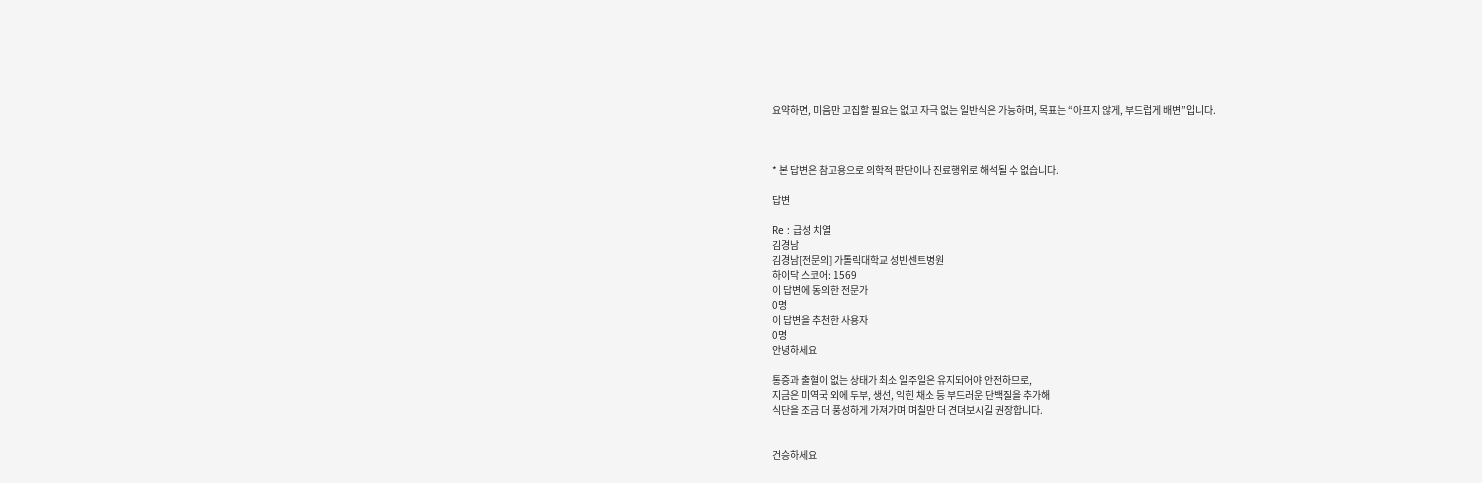요약하면, 미음만 고집할 필요는 없고 자극 없는 일반식은 가능하며, 목표는 “아프지 않게, 부드럽게 배변”입니다.



* 본 답변은 참고용으로 의학적 판단이나 진료행위로 해석될 수 없습니다.

답변

Re : 급성 치열
김경남
김경남[전문의] 가톨릭대학교 성빈센트병원
하이닥 스코어: 1569
이 답변에 동의한 전문가
0명
이 답변을 추천한 사용자
0명
안녕하세요

통증과 출혈이 없는 상태가 최소 일주일은 유지되어야 안전하므로,
지금은 미역국 외에 두부, 생선, 익힌 채소 등 부드러운 단백질을 추가해
식단을 조금 더 풍성하게 가져가며 며칠만 더 견뎌보시길 권장합니다.


건승하세요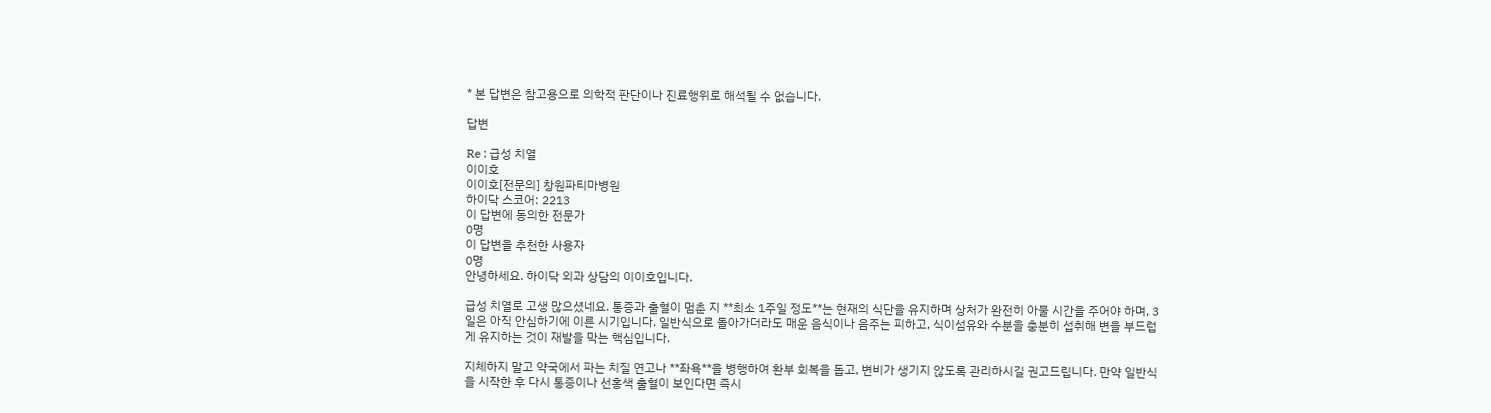* 본 답변은 참고용으로 의학적 판단이나 진료행위로 해석될 수 없습니다.

답변

Re : 급성 치열
이이호
이이호[전문의] 창원파티마병원
하이닥 스코어: 2213
이 답변에 동의한 전문가
0명
이 답변을 추천한 사용자
0명
안녕하세요. 하이닥 외과 상담의 이이호입니다.

급성 치열로 고생 많으셨네요. 통증과 출혈이 멈춘 지 **최소 1주일 정도**는 현재의 식단을 유지하며 상처가 완전히 아물 시간을 주어야 하며, 3일은 아직 안심하기에 이른 시기입니다. 일반식으로 돌아가더라도 매운 음식이나 음주는 피하고, 식이섬유와 수분을 충분히 섭취해 변을 부드럽게 유지하는 것이 재발을 막는 핵심입니다.

지체하지 말고 약국에서 파는 치질 연고나 **좌욕**을 병행하여 환부 회복을 돕고, 변비가 생기지 않도록 관리하시길 권고드립니다. 만약 일반식을 시작한 후 다시 통증이나 선홍색 출혈이 보인다면 즉시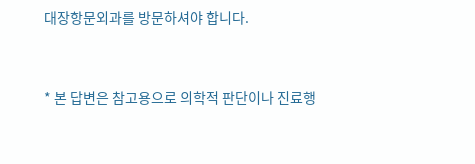대장항문외과를 방문하셔야 합니다.



* 본 답변은 참고용으로 의학적 판단이나 진료행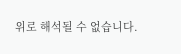위로 해석될 수 없습니다.